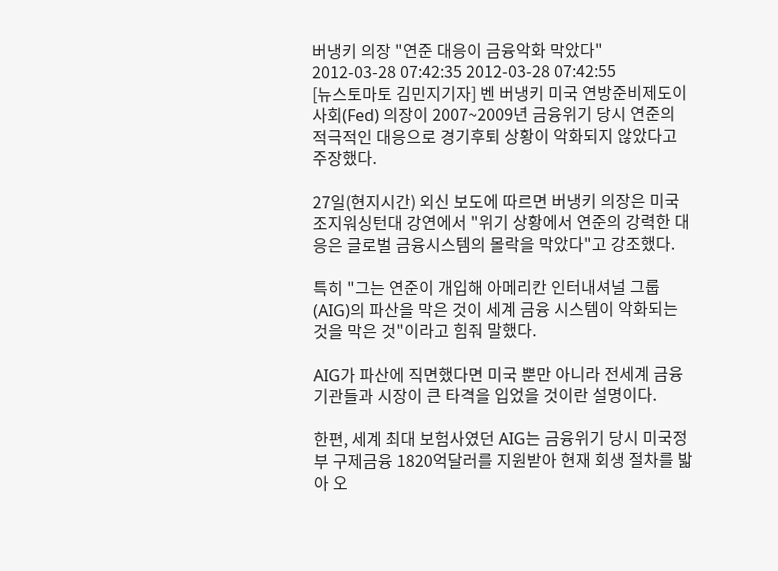버냉키 의장 "연준 대응이 금융악화 막았다"
2012-03-28 07:42:35 2012-03-28 07:42:55
[뉴스토마토 김민지기자] 벤 버냉키 미국 연방준비제도이사회(Fed) 의장이 2007~2009년 금융위기 당시 연준의 적극적인 대응으로 경기후퇴 상황이 악화되지 않았다고 주장했다.

27일(현지시간) 외신 보도에 따르면 버냉키 의장은 미국 조지워싱턴대 강연에서 "위기 상황에서 연준의 강력한 대응은 글로벌 금융시스템의 몰락을 막았다"고 강조했다.

특히 "그는 연준이 개입해 아메리칸 인터내셔널 그룹(AIG)의 파산을 막은 것이 세계 금융 시스템이 악화되는 것을 막은 것"이라고 힘줘 말했다.

AIG가 파산에 직면했다면 미국 뿐만 아니라 전세계 금융기관들과 시장이 큰 타격을 입었을 것이란 설명이다.

한편, 세계 최대 보험사였던 AIG는 금융위기 당시 미국정부 구제금융 1820억달러를 지원받아 현재 회생 절차를 밟아 오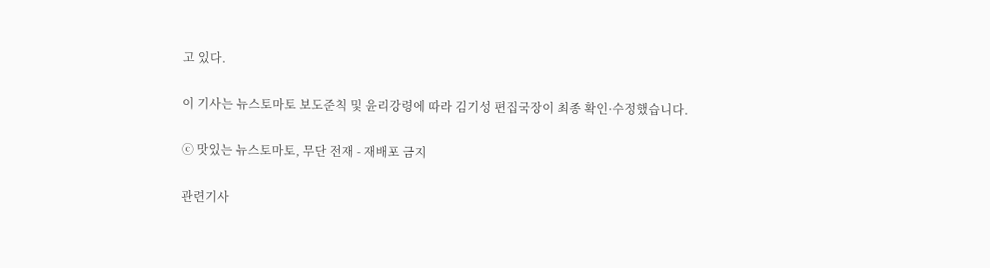고 있다.

이 기사는 뉴스토마토 보도준칙 및 윤리강령에 따라 김기성 편집국장이 최종 확인·수정했습니다.

ⓒ 맛있는 뉴스토마토, 무단 전재 - 재배포 금지

관련기사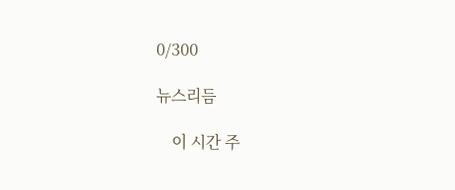0/300

뉴스리듬

    이 시간 주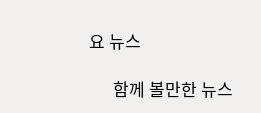요 뉴스

      함께 볼만한 뉴스